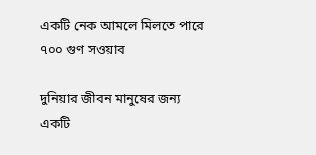একটি নেক আমলে মিলতে পারে ৭০০ গুণ সওয়াব

দুনিয়ার জীবন মানুষের জন্য একটি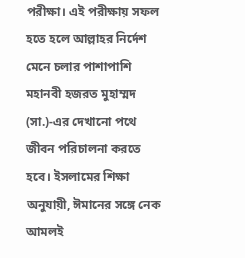পরীক্ষা। এই পরীক্ষায় সফল হতে হলে আল্লাহর নির্দেশ মেনে চলার পাশাপাশি মহানবী হজরত মুহাম্মদ (সা.)-এর দেখানো পথে জীবন পরিচালনা করতে হবে। ইসলামের শিক্ষা অনুযায়ী, ঈমানের সঙ্গে নেক আমলই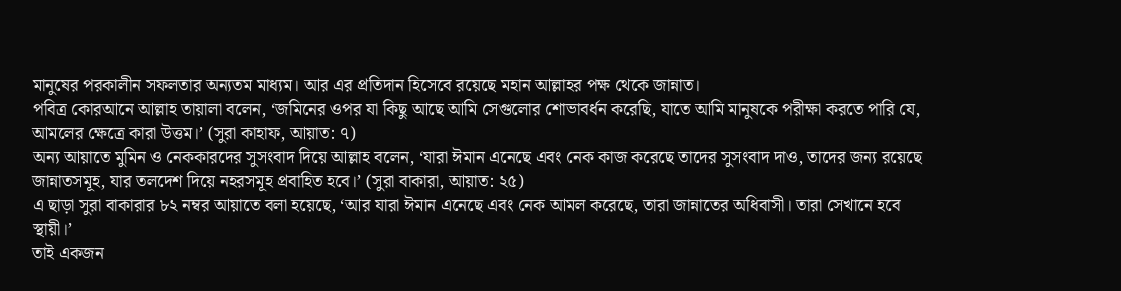মানুষের পরকালীন সফলতার অন্যতম মাধ্যম। আর এর প্রতিদান হিসেবে রয়েছে মহান আল্লাহর পক্ষ থেকে জান্নাত।
পবিত্র কোরআনে আল্লাহ তায়ালা বলেন, ‘জমিনের ওপর যা কিছু আছে আমি সেগুলোর শোভাবর্ধন করেছি, যাতে আমি মানুষকে পরীক্ষা করতে পারি যে, আমলের ক্ষেত্রে কারা উত্তম।’ (সুরা কাহাফ, আয়াত: ৭)
অন্য আয়াতে মুমিন ও নেককারদের সুসংবাদ দিয়ে আল্লাহ বলেন, ‘যারা ঈমান এনেছে এবং নেক কাজ করেছে তাদের সুসংবাদ দাও, তাদের জন্য রয়েছে জান্নাতসমূহ, যার তলদেশ দিয়ে নহরসমূহ প্রবাহিত হবে।’ (সুরা বাকারা, আয়াত: ২৫)
এ ছাড়া সুরা বাকারার ৮২ নম্বর আয়াতে বলা হয়েছে, ‘আর যারা ঈমান এনেছে এবং নেক আমল করেছে, তারা জান্নাতের অধিবাসী। তারা সেখানে হবে স্থায়ী।’
তাই একজন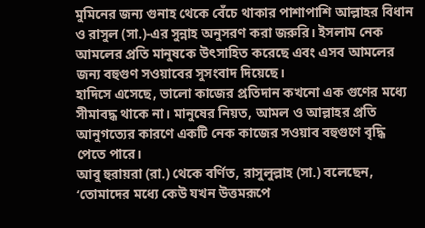মুমিনের জন্য গুনাহ থেকে বেঁচে থাকার পাশাপাশি আল্লাহর বিধান ও রাসুল (সা.)-এর সুন্নাহ অনুসরণ করা জরুরি। ইসলাম নেক আমলের প্রতি মানুষকে উৎসাহিত করেছে এবং এসব আমলের জন্য বহুগুণ সওয়াবের সুসংবাদ দিয়েছে।
হাদিসে এসেছে, ভালো কাজের প্রতিদান কখনো এক গুণের মধ্যে সীমাবদ্ধ থাকে না। মানুষের নিয়ত, আমল ও আল্লাহর প্রতি আনুগত্যের কারণে একটি নেক কাজের সওয়াব বহুগুণে বৃদ্ধি পেতে পারে।
আবু হুরায়রা (রা.) থেকে বর্ণিত, রাসুলুল্লাহ (সা.) বলেছেন, ‘তোমাদের মধ্যে কেউ যখন উত্তমরূপে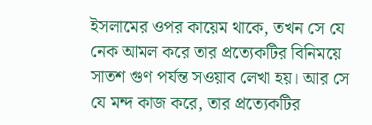ইসলামের ওপর কায়েম থাকে, তখন সে যে নেক আমল করে তার প্রত্যেকটির বিনিময়ে সাতশ গুণ পর্যন্ত সওয়াব লেখা হয়। আর সে যে মন্দ কাজ করে, তার প্রত্যেকটির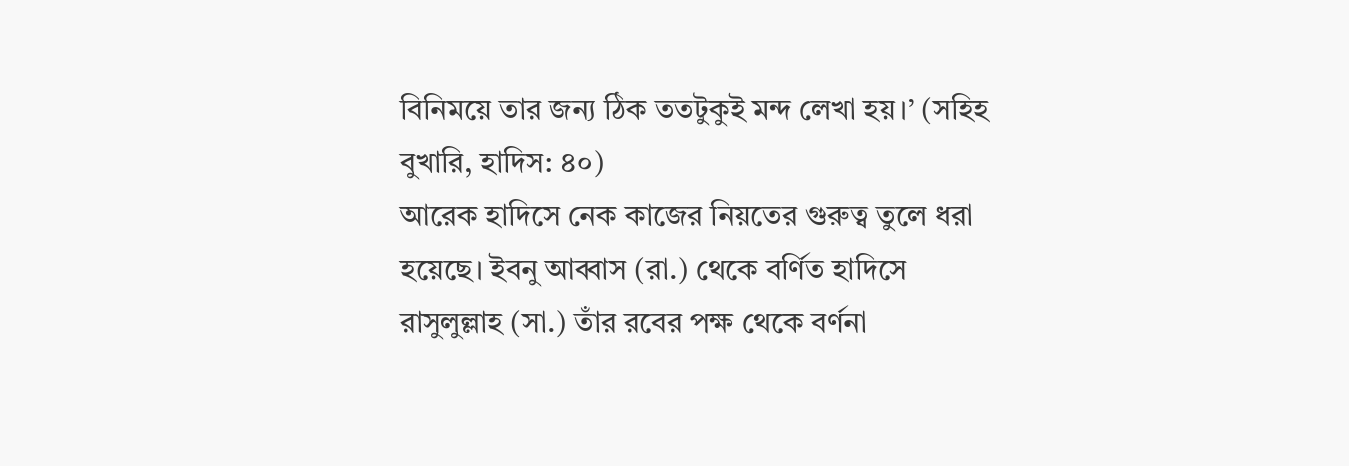বিনিময়ে তার জন্য ঠিক ততটুকুই মন্দ লেখা হয়।’ (সহিহ বুখারি, হাদিস: ৪০)
আরেক হাদিসে নেক কাজের নিয়তের গুরুত্ব তুলে ধরা হয়েছে। ইবনু আব্বাস (রা.) থেকে বর্ণিত হাদিসে রাসুলুল্লাহ (সা.) তাঁর রবের পক্ষ থেকে বর্ণনা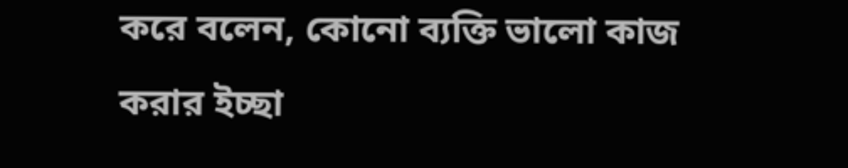করে বলেন, কোনো ব্যক্তি ভালো কাজ করার ইচ্ছা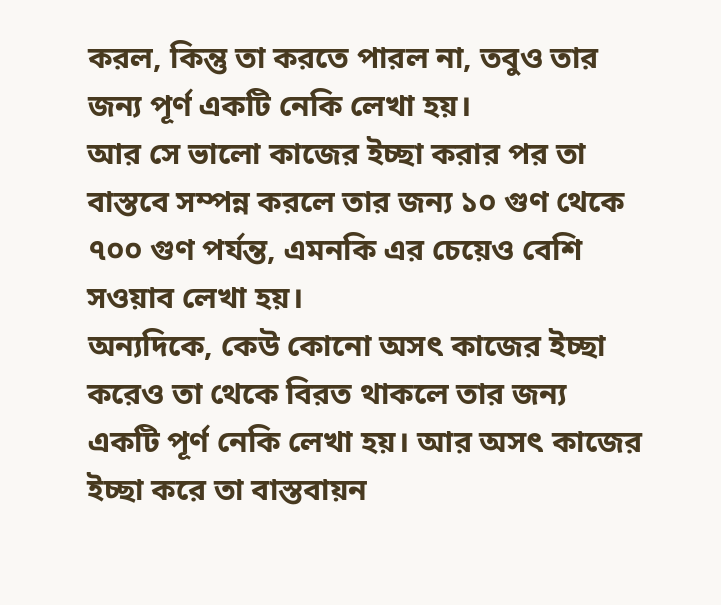করল, কিন্তু তা করতে পারল না, তবুও তার জন্য পূর্ণ একটি নেকি লেখা হয়।
আর সে ভালো কাজের ইচ্ছা করার পর তা বাস্তবে সম্পন্ন করলে তার জন্য ১০ গুণ থেকে ৭০০ গুণ পর্যন্ত, এমনকি এর চেয়েও বেশি সওয়াব লেখা হয়।
অন্যদিকে, কেউ কোনো অসৎ কাজের ইচ্ছা করেও তা থেকে বিরত থাকলে তার জন্য একটি পূর্ণ নেকি লেখা হয়। আর অসৎ কাজের ইচ্ছা করে তা বাস্তবায়ন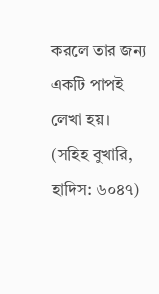করলে তার জন্য একটি পাপই লেখা হয়। (সহিহ বুখারি, হাদিস: ৬০৪৭)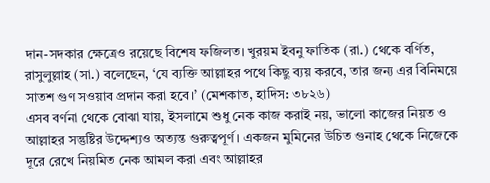দান-সদকার ক্ষেত্রেও রয়েছে বিশেষ ফজিলত। খুরয়ম ইবনু ফাতিক (রা.) থেকে বর্ণিত, রাসুলুল্লাহ (সা.) বলেছেন, ‘যে ব্যক্তি আল্লাহর পথে কিছু ব্যয় করবে, তার জন্য এর বিনিময়ে সাতশ গুণ সওয়াব প্রদান করা হবে।’ (মেশকাত, হাদিস: ৩৮২৬)
এসব বর্ণনা থেকে বোঝা যায়, ইসলামে শুধু নেক কাজ করাই নয়, ভালো কাজের নিয়ত ও আল্লাহর সন্তুষ্টির উদ্দেশ্যও অত্যন্ত গুরুত্বপূর্ণ। একজন মুমিনের উচিত গুনাহ থেকে নিজেকে দূরে রেখে নিয়মিত নেক আমল করা এবং আল্লাহর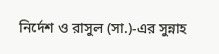নির্দেশ ও রাসুল (সা.)-এর সুন্নাহ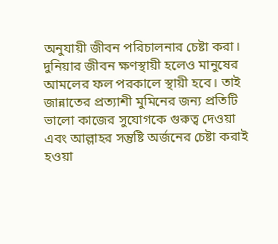অনুযায়ী জীবন পরিচালনার চেষ্টা করা।
দুনিয়ার জীবন ক্ষণস্থায়ী হলেও মানুষের আমলের ফল পরকালে স্থায়ী হবে। তাই জান্নাতের প্রত্যাশী মুমিনের জন্য প্রতিটি ভালো কাজের সুযোগকে গুরুত্ব দেওয়া এবং আল্লাহর সন্তুষ্টি অর্জনের চেষ্টা করাই হওয়া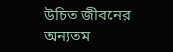উচিত জীবনের অন্যতম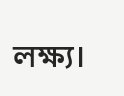লক্ষ্য।